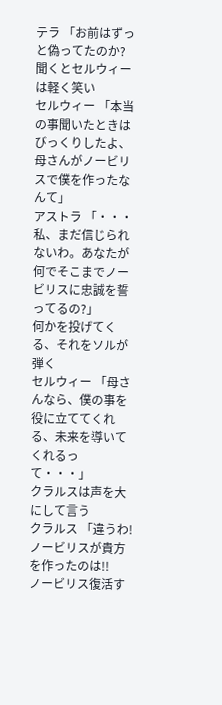テラ 「お前はずっと偽ってたのか?
聞くとセルウィーは軽く笑い
セルウィー 「本当の事聞いたときはびっくりしたよ、母さんがノービリスで僕を作ったなんて」
アストラ 「・・・私、まだ信じられないわ。あなたが何でそこまでノービリスに忠誠を誓ってるの?」
何かを投げてくる、それをソルが弾く
セルウィー 「母さんなら、僕の事を役に立ててくれる、未来を導いてくれるって・・・」
クラルスは声を大にして言う
クラルス 「違うわ!ノービリスが貴方を作ったのは!!
ノービリス復活す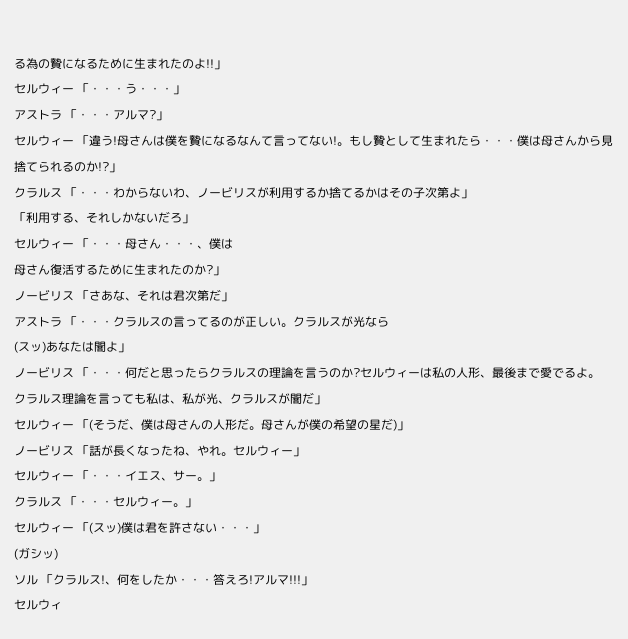る為の贄になるために生まれたのよ!!」
セルウィー 「・・・う・・・」
アストラ 「・・・アルマ?」
セルウィー 「違う!母さんは僕を贄になるなんて言ってない!。もし贄として生まれたら・・・僕は母さんから見捨てられるのか!?」
クラルス 「・・・わからないわ、ノービリスが利用するか捨てるかはその子次第よ」
「利用する、それしかないだろ」
セルウィー 「・・・母さん・・・、僕は
母さん復活するために生まれたのか?」
ノービリス 「さあな、それは君次第だ」
アストラ 「・・・クラルスの言ってるのが正しい。クラルスが光なら
(スッ)あなたは闇よ」
ノービリス 「・・・何だと思ったらクラルスの理論を言うのか?セルウィーは私の人形、最後まで愛でるよ。
クラルス理論を言っても私は、私が光、クラルスが闇だ」
セルウィー 「(そうだ、僕は母さんの人形だ。母さんが僕の希望の星だ)」
ノービリス 「話が長くなったね、やれ。セルウィー」
セルウィー 「・・・イエス、サー。」
クラルス 「・・・セルウィー。」
セルウィー 「(スッ)僕は君を許さない・・・」
(ガシッ)
ソル 「クラルス!、何をしたか・・・答えろ!アルマ!!!」
セルウィ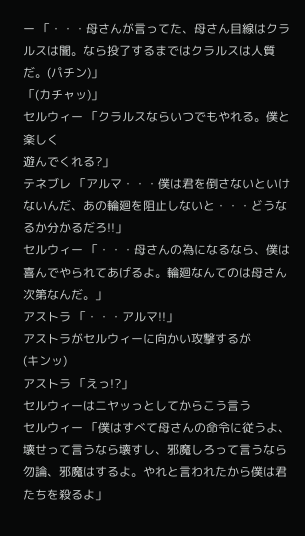ー 「・・・母さんが言ってた、母さん目線はクラルスは闇。なら投了するまではクラルスは人質だ。(パチン)」
「(カチャッ)」
セルウィー 「クラルスならいつでもやれる。僕と楽しく
遊んでくれる?」
テネブレ 「アルマ・・・僕は君を倒さないといけないんだ、あの輪廻を阻止しないと・・・どうなるか分かるだろ!!」
セルウィー 「・・・母さんの為になるなら、僕は喜んでやられてあげるよ。輪廻なんてのは母さん次第なんだ。」
アストラ 「・・・アルマ!!」
アストラがセルウィーに向かい攻撃するが
(キンッ)
アストラ 「えっ!?」
セルウィーはニヤッっとしてからこう言う
セルウィー 「僕はすべて母さんの命令に従うよ、壊せって言うなら壊すし、邪魔しろって言うなら勿論、邪魔はするよ。やれと言われたから僕は君たちを殺るよ」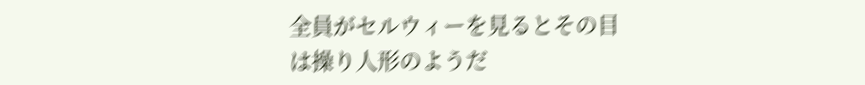全員がセルウィーを見るとその目は操り人形のようだ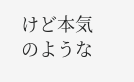けど本気のような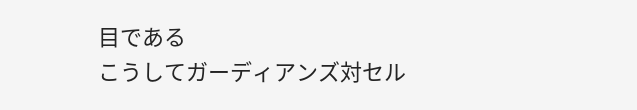目である
こうしてガーディアンズ対セル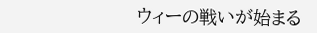ウィーの戦いが始まる